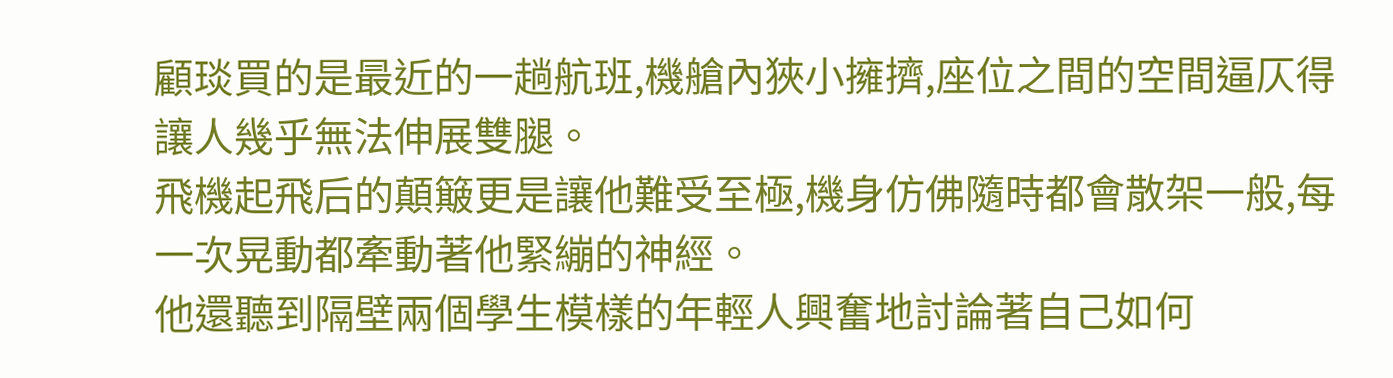顧琰買的是最近的一趟航班,機艙內狹小擁擠,座位之間的空間逼仄得讓人幾乎無法伸展雙腿。
飛機起飛后的顛簸更是讓他難受至極,機身仿佛隨時都會散架一般,每一次晃動都牽動著他緊繃的神經。
他還聽到隔壁兩個學生模樣的年輕人興奮地討論著自己如何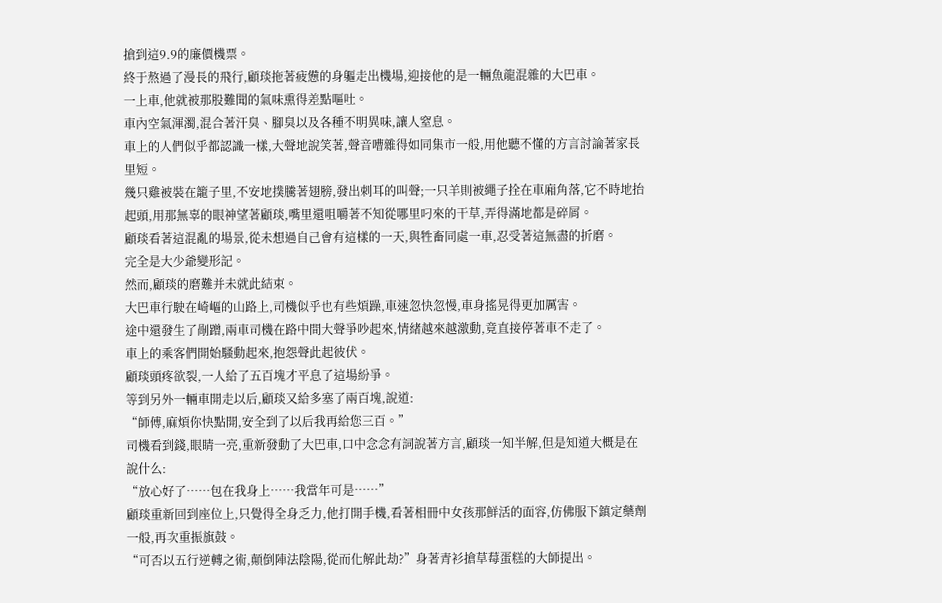搶到這9.9的廉價機票。
終于熬過了漫長的飛行,顧琰拖著疲憊的身軀走出機場,迎接他的是一輛魚龍混雜的大巴車。
一上車,他就被那股難聞的氣味熏得差點嘔吐。
車內空氣渾濁,混合著汗臭、腳臭以及各種不明異味,讓人窒息。
車上的人們似乎都認識一樣,大聲地說笑著,聲音嘈雜得如同集市一般,用他聽不懂的方言討論著家長里短。
幾只雞被裝在籠子里,不安地撲騰著翅膀,發出刺耳的叫聲;一只羊則被繩子拴在車廂角落,它不時地抬起頭,用那無辜的眼神望著顧琰,嘴里還咀嚼著不知從哪里叼來的干草,弄得滿地都是碎屑。
顧琰看著這混亂的場景,從未想過自己會有這樣的一天,與牲畜同處一車,忍受著這無盡的折磨。
完全是大少爺變形記。
然而,顧琰的磨難并未就此結束。
大巴車行駛在崎嶇的山路上,司機似乎也有些煩躁,車速忽快忽慢,車身搖晃得更加厲害。
途中還發生了剮蹭,兩車司機在路中間大聲爭吵起來,情緒越來越激動,竟直接停著車不走了。
車上的乘客們開始騷動起來,抱怨聲此起彼伏。
顧琰頭疼欲裂,一人給了五百塊才平息了這場紛爭。
等到另外一輛車開走以后,顧琰又給多塞了兩百塊,說道:
“師傅,麻煩你快點開,安全到了以后我再給您三百。”
司機看到錢,眼睛一亮,重新發動了大巴車,口中念念有詞說著方言,顧琰一知半解,但是知道大概是在說什么:
“放心好了……包在我身上……我當年可是……”
顧琰重新回到座位上,只覺得全身乏力,他打開手機,看著相冊中女孩那鮮活的面容,仿佛服下鎮定藥劑一般,再次重振旗鼓。
“可否以五行逆轉之術,顛倒陣法陰陽,從而化解此劫?”身著青衫搶草莓蛋糕的大師提出。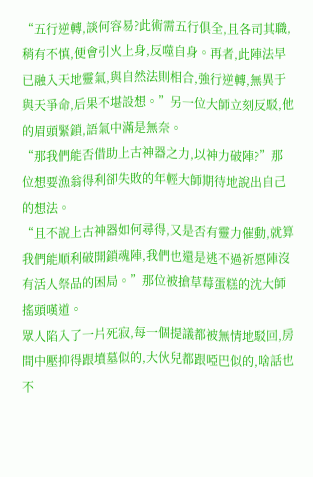“五行逆轉,談何容易?此術需五行俱全,且各司其職,稍有不慎,便會引火上身,反噬自身。再者,此陣法早已融入天地靈氣,與自然法則相合,強行逆轉,無異于與天爭命,后果不堪設想。”另一位大師立刻反駁,他的眉頭緊鎖,語氣中滿是無奈。
“那我們能否借助上古神器之力,以神力破陣?”那位想要漁翁得利卻失敗的年輕大師期待地說出自己的想法。
“且不說上古神器如何尋得,又是否有靈力催動,就算我們能順利破開鎖魂陣,我們也還是逃不過祈愿陣沒有活人祭品的困局。”那位被搶草莓蛋糕的沈大師搖頭嘆道。
眾人陷入了一片死寂,每一個提議都被無情地駁回,房間中壓抑得跟墳墓似的,大伙兒都跟啞巴似的,啥話也不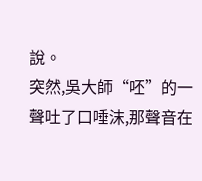說。
突然,吳大師“呸”的一聲吐了口唾沫,那聲音在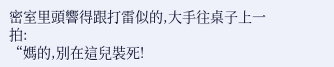密室里頭響得跟打雷似的,大手往桌子上一拍:
“媽的,別在這兒裝死!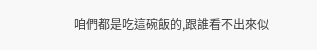咱們都是吃這碗飯的,跟誰看不出來似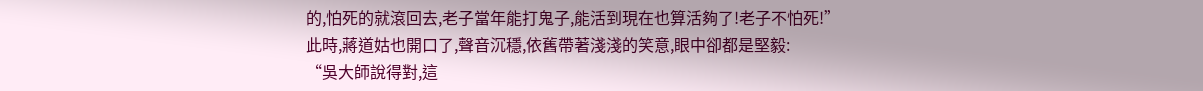的,怕死的就滾回去,老子當年能打鬼子,能活到現在也算活夠了!老子不怕死!”
此時,蔣道姑也開口了,聲音沉穩,依舊帶著淺淺的笑意,眼中卻都是堅毅:
“吳大師說得對,這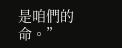是咱們的命。”